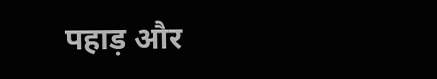पहाड़ और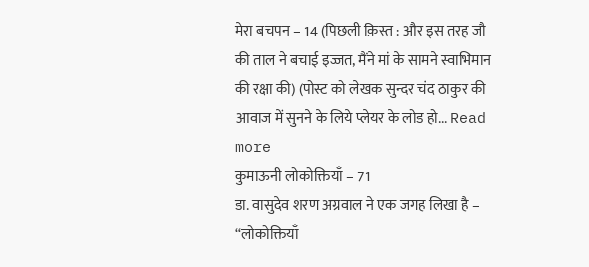मेरा बचपन – 14 (पिछली क़िस्त : और इस तरह जौ की ताल ने बचाई इज्जत, मैंने मां के सामने स्वाभिमान की रक्षा की) (पोस्ट को लेखक सुन्दर चंद ठाकुर की आवाज में सुनने के लिये प्लेयर के लोड हो... Read more
कुमाऊनी लोकोक्तियाँ – 71
डा. वासुदेव शरण अग्रवाल ने एक जगह लिखा है – “लोकोक्तियाँ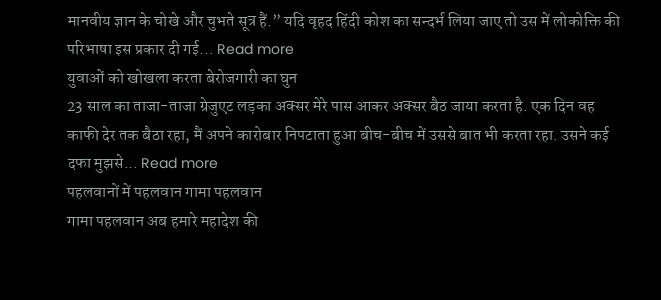मानवीय ज्ञान के चोखे और चुभते सूत्र हैं.” यदि वृहद हिंदी कोश का सन्दर्भ लिया जाए तो उस में लोकोक्ति की परिभाषा इस प्रकार दी गई... Read more
युवाओं को खोखला करता बेरोजगारी का घुन
23 साल का ताजा-ताजा ग्रेजुएट लड़का अक्सर मेरे पास आकर अक्सर बैठ जाया करता है. एक दिन वह काफी देर तक बैठा रहा, मैं अपने कारोबार निपटाता हुआ बीच-बीच में उससे बात भी करता रहा. उसने कई दफा मुझसे... Read more
पहलवानों में पहलवान गामा पहलवान
गामा पहलवान अब हमारे महादेश की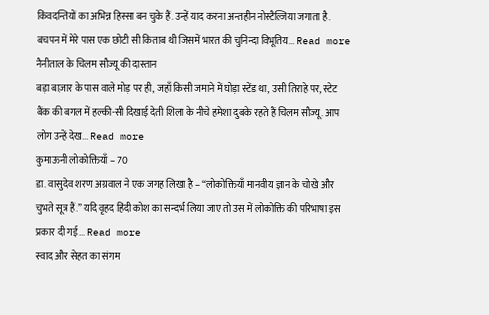किंवदन्तियों का अभिन्न हिस्सा बन चुके हैं. उन्हें याद करना अन्तहीन नोस्टैल्जिया जगाता है. बचपन में मेरे पास एक छोटी सी किताब थी जिसमें भारत की चुनिन्दा विभूतिय... Read more
नैनीताल के चिलम सौज्यू की दास्तान
बड़ा बाज़ार के पास वाले मोड़ पर ही, जहाँ किसी जमाने में घोड़ा स्टेंड था, उसी तिराहे पर, स्टेट बैंक की बगल में हल्की-सी दिखाई देती शिला के नीचे हमेशा दुबके रहते हैं चिलम सौज्यू. आप लोग उन्हें देख... Read more
कुमाऊनी लोकोक्तियाँ – 70
डा. वासुदेव शरण अग्रवाल ने एक जगह लिखा है – “लोकोक्तियाँ मानवीय ज्ञान के चोखे और चुभते सूत्र हैं.” यदि वृहद हिंदी कोश का सन्दर्भ लिया जाए तो उस में लोकोक्ति की परिभाषा इस प्रकार दी गई... Read more
स्वाद और सेहत का संगम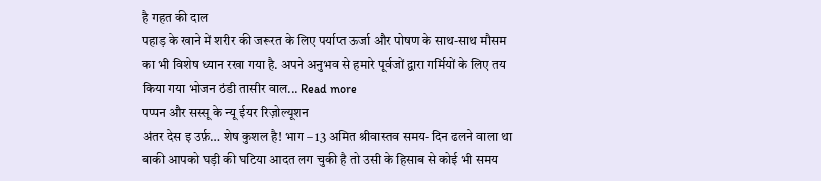है गहत की दाल
पहाड़ के खाने में शरीर की जरूरत के लिए पर्याप्त ऊर्जा और पोषण के साथ-साथ मौसम का भी विशेष ध्यान रखा गया है. अपने अनुभव से हमारे पूर्वजों द्वारा गर्मियों के लिए तय किया गया भोजन ठंडी तासीर वाल... Read more
पप्पन और सस्सू के न्यू ईयर रिज़ोल्यूशन
अंतर देस इ उर्फ़… शेष कुशल है! भाग – 13 अमित श्रीवास्तव समय- दिन ढलने वाला था बाकी आपको घड़ी की घटिया आदत लग चुकी है तो उसी के हिसाब से कोई भी समय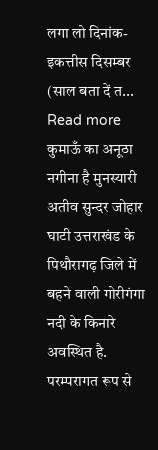लगा लो दिनांक- इकत्तीस दिसम्बर (साल बता दें त... Read more
कुमाऊँ का अनूठा नगीना है मुनस्यारी
अतीव सुन्दर जोहार घाटी उत्तराखंड के पिथौरागढ़ जिले में बहने वाली गोरीगंगा नदी के किनारे अवस्थित है. परम्परागत रूप से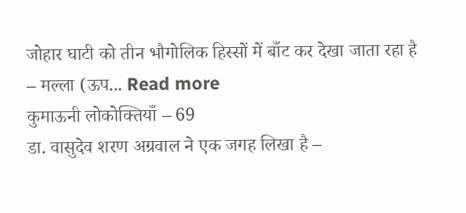जोहार घाटी को तीन भौगोलिक हिस्सों में बाँट कर देखा जाता रहा है – मल्ला (ऊप... Read more
कुमाऊनी लोकोक्तियाँ – 69
डा. वासुदेव शरण अग्रवाल ने एक जगह लिखा है –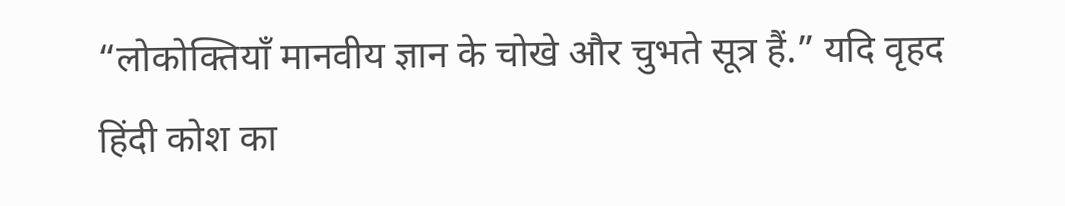“लोकोक्तियाँ मानवीय ज्ञान के चोखे और चुभते सूत्र हैं.” यदि वृहद हिंदी कोश का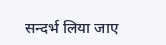सन्दर्भ लिया जाए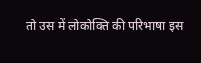तो उस में लोकोक्ति की परिभाषा इस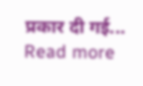प्रकार दी गई... Read more